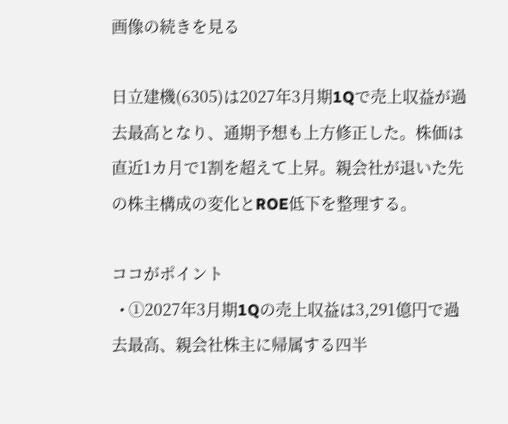画像の続きを見る

日立建機(6305)は2027年3月期1Qで売上収益が過去最高となり、通期予想も上方修正した。株価は直近1カ月で1割を超えて上昇。親会社が退いた先の株主構成の変化とROE低下を整理する。

ココがポイント
  • ①2027年3月期1Qの売上収益は3,291億円で過去最高、親会社株主に帰属する四半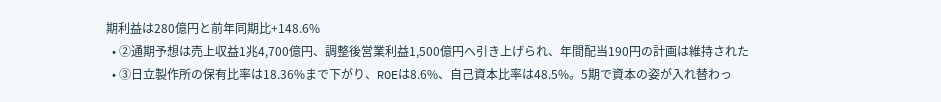期利益は280億円と前年同期比+148.6%
  • ②通期予想は売上収益1兆4,700億円、調整後営業利益1,500億円へ引き上げられ、年間配当190円の計画は維持された
  • ③日立製作所の保有比率は18.36%まで下がり、ROEは8.6%、自己資本比率は48.5%。5期で資本の姿が入れ替わっ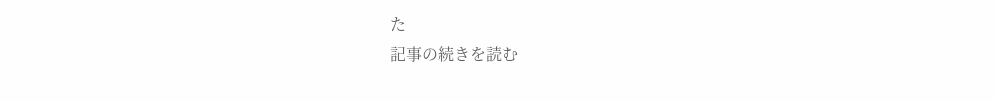た
記事の続きを読む